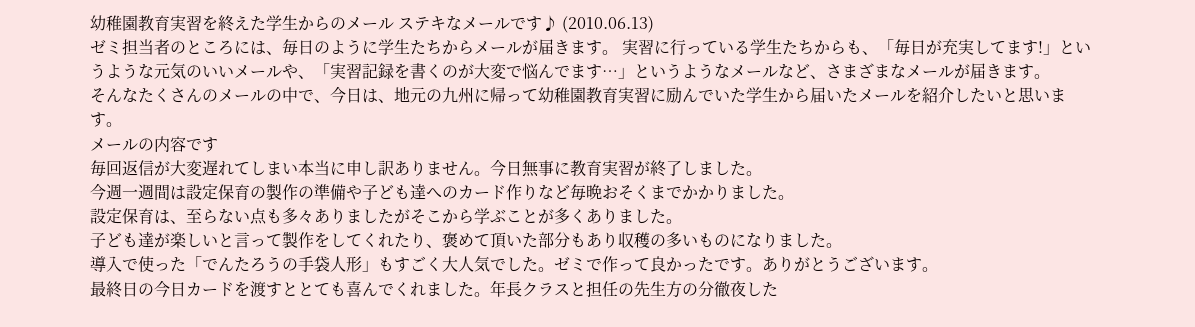幼稚園教育実習を終えた学生からのメール ステキなメールです♪ (2010.06.13)
ゼミ担当者のところには、毎日のように学生たちからメールが届きます。 実習に行っている学生たちからも、「毎日が充実してます!」というような元気のいいメールや、「実習記録を書くのが大変で悩んでます…」というようなメールなど、さまざまなメールが届きます。
そんなたくさんのメールの中で、今日は、地元の九州に帰って幼稚園教育実習に励んでいた学生から届いたメールを紹介したいと思います。
メールの内容です
毎回返信が大変遅れてしまい本当に申し訳ありません。今日無事に教育実習が終了しました。
今週一週間は設定保育の製作の準備や子ども達へのカード作りなど毎晩おそくまでかかりました。
設定保育は、至らない点も多々ありましたがそこから学ぶことが多くありました。
子ども達が楽しいと言って製作をしてくれたり、褒めて頂いた部分もあり収穫の多いものになりました。
導入で使った「でんたろうの手袋人形」もすごく大人気でした。ゼミで作って良かったです。ありがとうございます。
最終日の今日カードを渡すととても喜んでくれました。年長クラスと担任の先生方の分徹夜した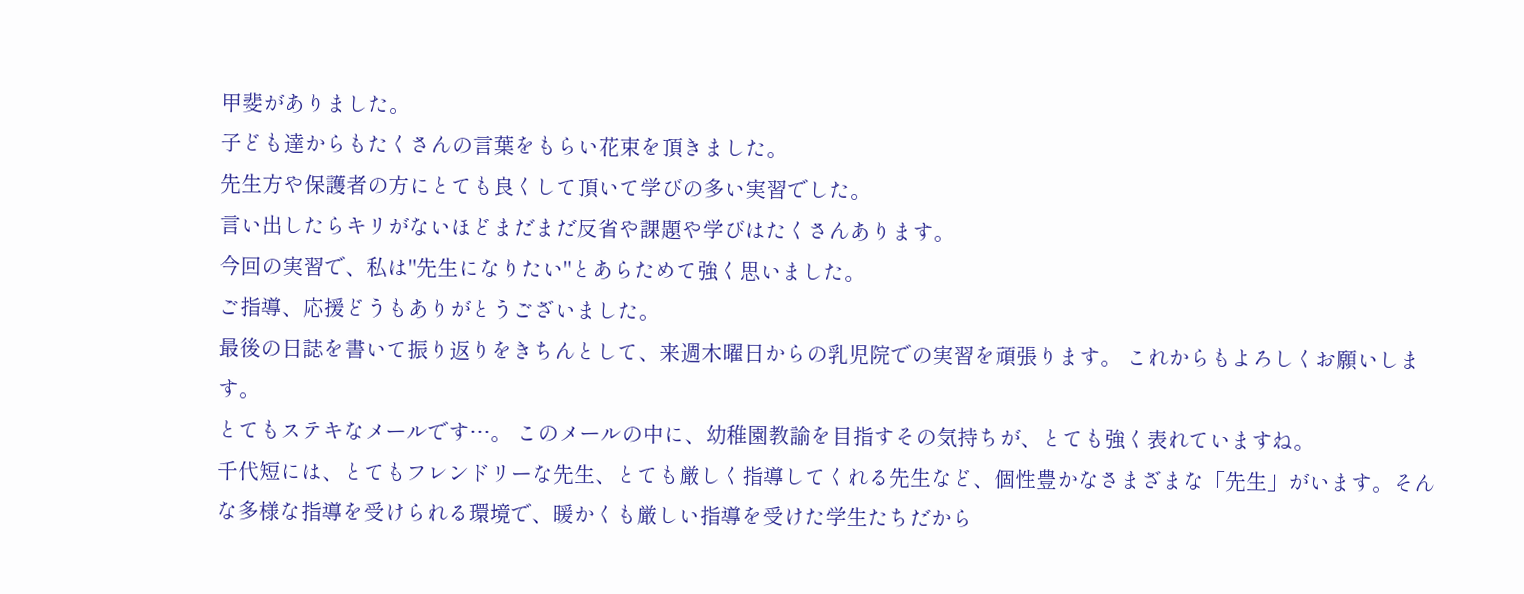甲斐がありました。
子ども達からもたくさんの言葉をもらい花束を頂きました。
先生方や保護者の方にとても良くして頂いて学びの多い実習でした。
言い出したらキリがないほどまだまだ反省や課題や学びはたくさんあります。
今回の実習で、私は"先生になりたい"とあらためて強く思いました。
ご指導、応援どうもありがとうございました。
最後の日誌を書いて振り返りをきちんとして、来週木曜日からの乳児院での実習を頑張ります。 これからもよろしくお願いします。
とてもステキなメールです…。 このメールの中に、幼稚園教諭を目指すその気持ちが、とても強く表れていますね。
千代短には、とてもフレンドリーな先生、とても厳しく指導してくれる先生など、個性豊かなさまざまな「先生」がいます。そんな多様な指導を受けられる環境で、暖かくも厳しい指導を受けた学生たちだから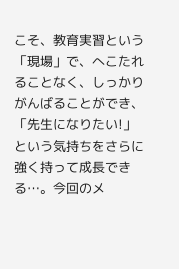こそ、教育実習という「現場」で、へこたれることなく、しっかりがんばることができ、「先生になりたい!」という気持ちをさらに強く持って成長できる…。今回のメ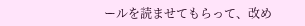ールを読ませてもらって、改め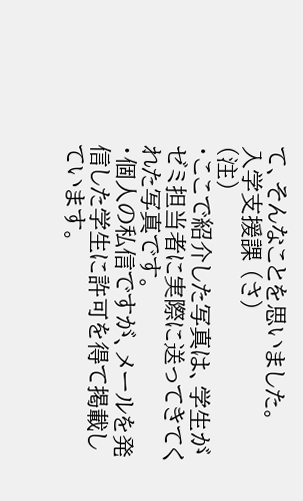て、そんなことを思いました。
入学支援課 (さ)
(注)
・ここで紹介した写真は、学生がゼミ担当者に実際に送ってきてくれた写真です。
・個人の私信ですが、メールを発信した学生に許可を得て掲載しています。